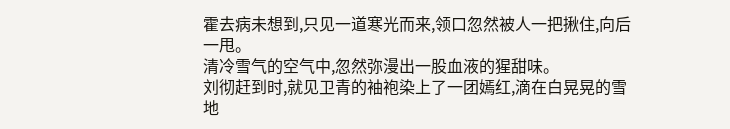霍去病未想到,只见一道寒光而来,领口忽然被人一把揪住,向后一甩。
清冷雪气的空气中,忽然弥漫出一股血液的猩甜味。
刘彻赶到时,就见卫青的袖袍染上了一团嫣红,滴在白晃晃的雪地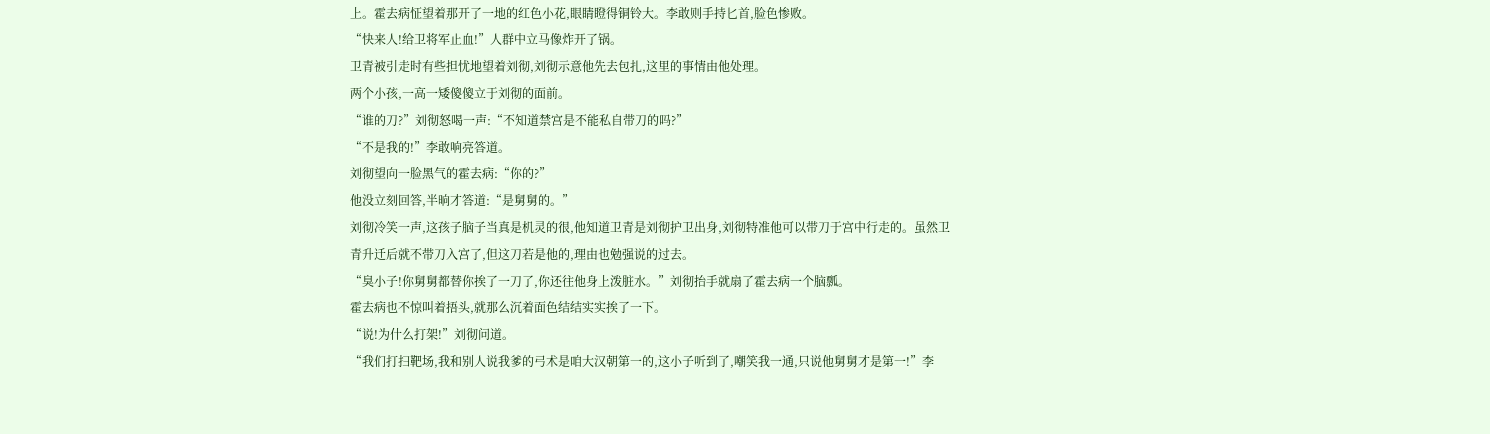上。霍去病怔望着那开了一地的红色小花,眼睛瞪得铜铃大。李敢则手持匕首,脸色惨败。
“快来人!给卫将军止血!”人群中立马像炸开了锅。
卫青被引走时有些担忧地望着刘彻,刘彻示意他先去包扎,这里的事情由他处理。
两个小孩,一高一矮傻傻立于刘彻的面前。
“谁的刀?”刘彻怒喝一声:“不知道禁宫是不能私自带刀的吗?”
“不是我的!”李敢响亮答道。
刘彻望向一脸黑气的霍去病:“你的?”
他没立刻回答,半晌才答道:“是舅舅的。”
刘彻冷笑一声,这孩子脑子当真是机灵的很,他知道卫青是刘彻护卫出身,刘彻特准他可以带刀于宫中行走的。虽然卫青升迁后就不带刀入宫了,但这刀若是他的,理由也勉强说的过去。
“臭小子!你舅舅都替你挨了一刀了,你还往他身上泼脏水。”刘彻抬手就扇了霍去病一个脑瓢。
霍去病也不惊叫着捂头,就那么沉着面色结结实实挨了一下。
“说!为什么打架!”刘彻问道。
“我们打扫靶场,我和别人说我爹的弓术是咱大汉朝第一的,这小子听到了,嘲笑我一通,只说他舅舅才是第一!”李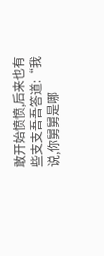敢开始愤愤,后来也有些支支吾吾答道:“我说,你舅舅是哪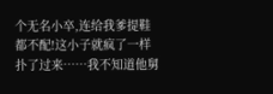个无名小卒,连给我爹提鞋都不配!这小子就疯了一样扑了过来……我不知道他舅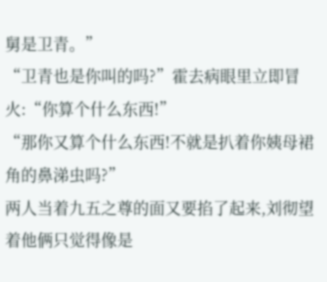舅是卫青。”
“卫青也是你叫的吗?”霍去病眼里立即冒火:“你算个什么东西!”
“那你又算个什么东西!不就是扒着你姨母裙角的鼻涕虫吗?”
两人当着九五之尊的面又要掐了起来,刘彻望着他俩只觉得像是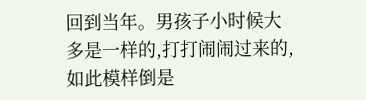回到当年。男孩子小时候大多是一样的,打打闹闹过来的,如此模样倒是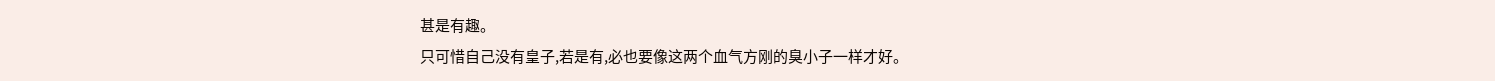甚是有趣。
只可惜自己没有皇子,若是有,必也要像这两个血气方刚的臭小子一样才好。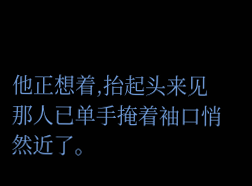他正想着,抬起头来见那人已单手掩着袖口悄然近了。